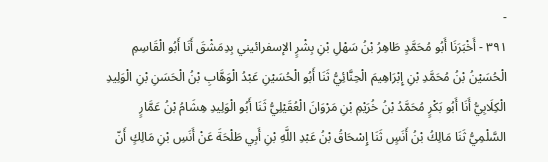-
٣٩١ - أَخْبَرَنَا أَبُو مُحَمَّدٍ طَاهِرُ بْنُ سَهْلِ بْنِ بِشْرٍ الإسفرائيني بِدِمَشْقَ أَنَا أَبُو الْقَاسِمِ الْحُسَيْنُ بْنُ مُحَمَّدِ بْنِ إِبْرَاهِيمَ الْحِنَّائِيُّ ثَنَا أَبُو الْحُسَيْنِ عَبْدُ الْوَهَّابِ بْنُ الْحَسَنِ بْنِ الْوَلِيدِ الْكِلَابِيُّ أَنَا أَبُو بَكْرٍ مُحَمَّدُ بْنُ خُرَيْمِ بْنِ مَرْوَانَ الْعُقَيْلِيُّ ثَنَا أَبُو الْوَلِيدِ هِشَامُ بْنُ عَمَّارٍ السَّلْمِيُّ ثَنَا مَالِكُ بْنُ أَنَسٍ ثَنَا إِسْحَاقُ بْنُ عَبْدِ اللَّهِ بْنِ أَبِي طَلْحَةَ عَنْ أَنَسِ بْنِ مَالِكٍ أَنّ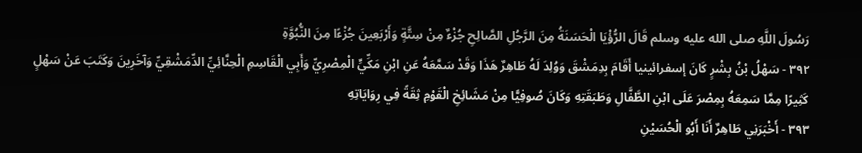رَسُولَ اللَّهِ صلى الله عليه وسلم قَالَ الرُّؤْيَا الْحَسَنَةُ مِنَ الرَّجُلِ الصَّالِحِ جُزْءٌ مِنْ سِتَّةٍ وَأَرْبَعِينَ جُزْءًا مِنَ النُّبُوَّةِ
٣٩٢ - سَهْلُ بْنُ بِشْرٍ كَانَ إسفرائينيا أَقَامَ بِدِمَشْقَ وَوُلِدَ لَهُ طَاهِرٌ هَذَا وَقَدْ سَمَّعَهُ عَنِ ابْنِ مَكِّيٍّ الْمِصْرِيِّ وَأَبِي الْقَاسِمِ الْحِنَّائِيِّ الدِّمَشْقِيِّ وَآخَرِينَ وَكَتَبَ عَنْ سَهْلٍ كَثِيرًا مِمَّا سَمِعَهُ بِمِصْرَ عَلَى ابْنِ الطَّفَّالِ وَطَبَقَتِهِ وَكَانَ صُوفِيًّا مِنْ مَشَائِخِ الْقَوْمِ ثِقَةً فِي رِوَايَاتِهِ
٣٩٣ - أَخْبَرَنِي طَاهِرٌ أَنَا أَبُو الْحُسَيْنِ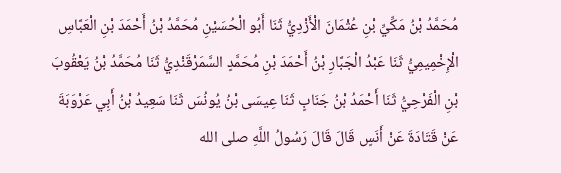مُحَمَّدُ بْنُ مَكِّيِّ بْنِ عُثْمَانَ الْأَزْدِيُّ ثَنَا أَبُو الْحُسَيْنِ مُحَمَّدُ بْنُ أَحْمَدَ بْنِ الْعَبَّاسِ الْإِخْمِيمِيُّ ثَنَا عَبْدُ الْجَبَّارِ بْنُ أَحْمَدَ بْنِ مُحَمَّدٍ السَّمَرْقَنْدِيُّ ثَنَا مُحَمَّدُ بْنُ يَعْقُوبَ بْنِ الْفَرْحِيُّ ثَنَا أَحْمَدُ بْنُ جَنَابٍ ثَنَا عِيسَى بْنُ يُونُسَ ثَنَا سَعِيدُ بْنُ أَبِي عَرْوَبَةَ عَنْ قَتَادَةَ عَنْ أَنَسٍ قَالَ قَالَ رَسُولُ اللَّهِ صلى الله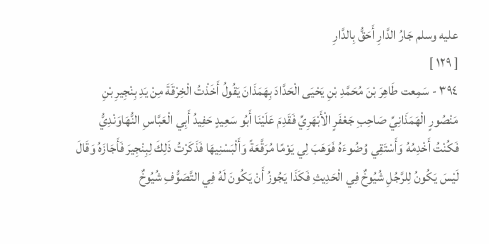عليه وسلم جَارُ الدَّارِ أَحَقُّ بِالدَّارِ
[ ١٢٩ ]
٣٩٤ - سَمِعت طَاهِرَ بْنَ مُحَمَّدِ بْنِ يَحْيَى الْحَدَّادَ بِهَمَذَانَ يَقُولُ أَخَذْتُ الْخِرْقَةَ مِنْ يَدِ بِنْجِيرِ بْنِ مَنْصُورٍ الْهَمَذَانِيِّ صَاحِبِ جَعْفَرٍ الْأَبْهَرِيِّ فَقَدِمَ عَلَيْنَا أَبُو سَعِيدٍ حَفِيدُ أَبِي الْعَبَّاسِ النُّهَاوَنْدِيُّ فَكُنْتُ أَخْدِمُهُ وَأَسْتَقِي وُضُوءَهُ فَوَهَبَ لِي يَوْمًا مُرَقَّعَةً وَأَلْبَسْنِيهَا فَذَكَرْتُ ذَلِكَ لِبِنْجِيرَ فَأَجَازَهُ وَقَالَ لَيْسَ يَكُونُ لِلرَّجُلِ شُيُوخٌ فِي الْحَدِيثِ فَكَذَا يَجُوزُ أَنْ يَكُونَ لَهُ فِي التَّصَوُّفِ شُيُوخٌ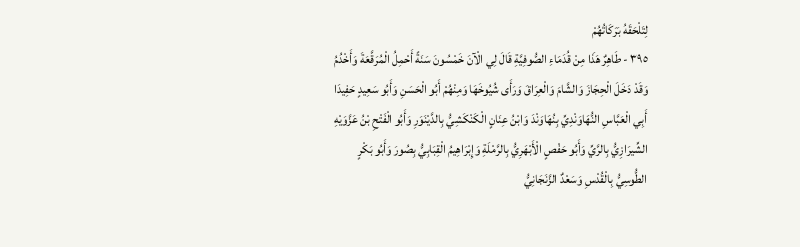لِتَلْحَقَهُ بَرَكَاتُهُمْ
٣٩٥ - طَاهِرٌ هَذَا مِنْ قُدَمَاءِ الصُّوفِيَّةِ قَالَ لِي الْآنَ خَمْسُونَ سَنَةً أَحْمِلُ الْمُرَقَّعَةَ وَأَخْدُمُ وَقَدْ دَخَلَ الْحِجَازَ وَالشَّامَ وَالْعِرَاقَ وَرَأَى شُيُوخَهَا وَمِنْهُمْ أَبُو الْحَسَنِ وَأَبُو سَعِيدٍ حَفِيدَا أَبِي الْعَبَّاسِ النُّهَاوَنْدِيِّ بِنُهَاوَنْدَ وَابْنُ عِنَانٍ الْكَنْكَشِيُّ بِالدَّيْنَوَرِ وَأَبُو الْفَتْحِ بْنُ عَزَّوَيْهِ الشِّيرَازِيُّ بِالرَّيِّ وَأَبُو حَفْصٍ الْأَبْهَرِيُّ بِالرَّمْلَةِ وَإِبْرَاهِيمُ الْقِبَابِيُّ بِصُورَ وَأَبُو بَكْرٍ الطُّوسِيُّ بِالْقُدْسِ وَسَعْدٌ الزَّنَجَانِيُّ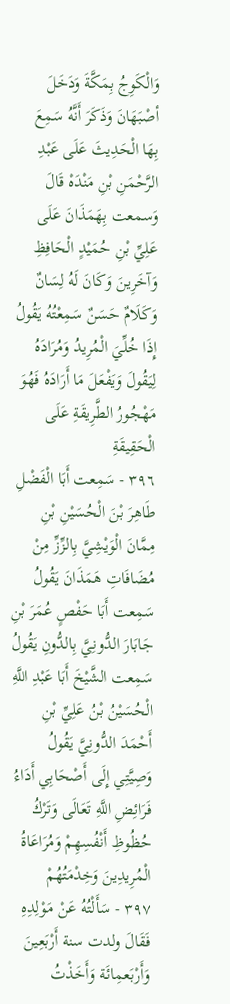وَالْكَوِجُ بِمَكَّةَ وَدَخَلَ أصْبَهَانَ وَذَكَرَ أَنَّهُ سَمِعَ بِهَا الْحَدِيثَ عَلَى عَبْدِ الرَّحْمَنِ بْنِ مَنْدَهْ قَالَ وَسمعت بِهَمَذَانَ عَلَى عَلِيِّ بْنِ حُمَيْدٍ الْحَافِظِ وَآخَرِينَ وَكَانَ لَهُ لِسَانٌ وَكَلَامٌ حَسَنٌ سَمِعْتُهُ يَقُولُ إِذَا خُلِّيَ الْمُرِيدُ وَمُرَادَهُ لِيَقُولَ وَيَفْعَلَ مَا أَرَادَهُ فَهُوَ مَهْجُورُ الطَّرِيقَةِ عَلَى الْحَقِيقَةِ
٣٩٦ - سَمِعت أَبَا الْفَضْلِ طَاهِرَ بْنَ الْحُسَيْنِ بْنِ مِمَّانَ الْوَيْشِيَّ بِالزِّزِّ مِنْ مُضَافَاتِ هَمَذَانَ يَقُولُ سَمِعت أَبَا حَفْصٍ عُمَرَ بْنِ جَابَارَ الدُّونِيَّ بِالدُّونِ يَقُولُ سَمِعت الشَّيْخَ أَبَا عَبْدِ اللَّهِ الْحُسَيْنُ بْنُ عَلِيِّ بْنِ أَحْمَدَ الدُّونِيَّ يَقُولُ وَصِيَّتِي إِلَى أَصْحَابِي أَدَاءُ فَرَائِضِ اللَّهِ تَعَالَى وَتَرْكُ حُظُوظِ أَنْفُسِهِمْ وَمُرَاعَاةُ الْمُرِيدِينَ وَخِدْمَتُهُمْ
٣٩٧ - سَأَلْتُهُ عَنْ مَوْلِدِهِ فَقَالَ ولدت سنة أَرْبَعِينَ وَأَرْبَعمِائَة وَأَخَذْتُ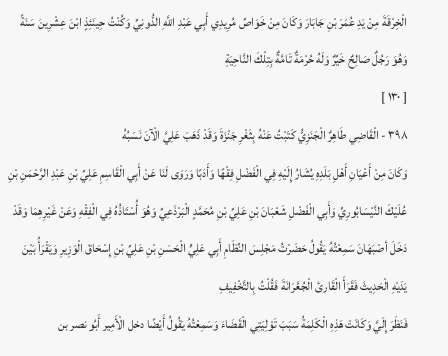الْخِرْقَةَ مِنْ يَدِ عُمَرَ بْنِ جَابَارَ وَكَانَ مِنْ خَوَاصِّ مُرِيدِي أَبِي عَبْدِ اللَّهِ الدُّونِيِّ وَكُنْتُ حِينَئِذٍ ابْنَ عِشْرِينَ سَنَةً
وَهُوَ رَجُلٌ صَالِحٌ خَيِّرٌ وَلَهُ حُرْمَةٌ تَامَّةٌ بِتِلْكَ النَّاحِيَةِ
[ ١٣٠ ]
٣٩٨ - الْقَاضِي طَاهِرٌ الْجَنَزِيُّ كَتَبْتُ عَنْهُ بِثَغْرِ جَنْزَةَ وَقَدْ ذَهَبَ عَلِيَّ الْآنَ نَسَبُهُ
وَكَانَ مِنْ أَعْيَانِ أَهْلِ بَلَدِهِ يُشَارُ إِلَيْهِ فِي الْفَضْلِ فِقْهًا وَأَدَبًا وَرَوَى لَنَا عَنْ أَبِي الْقَاسِمِ عَلِيِّ بْنِ عَبْدِ الرَّحْمَنِ بْنِ عُلَيْكَ النَّيْسَابُورِيِّ وَأَبِي الْفَضْلِ شَعْبَانَ بْنِ عَلِيِّ بْنِ مُحَمَّدٍ الْبَرْذَعِيِّ وَهُوَ أُسْتَاذُهُ فِي الْفِقْهِ وَعَنْ غَيْرِهِمَا وَقَدْ دَخَلَ أصْبَهَانَ سَمِعْتُهُ يَقُولُ حَضَرْتُ مَجْلِسَ النِّظَامِ أَبِي عَلِيٍّ الْحَسَنِ بْنِ عَلِيِّ بْنِ إِسْحَاقَ الْوَزِيرِ وَيَقْرَأُ بَيْنَ يَدَيْهِ الْحَدِيثَ فَقَرَأَ الْقَارئ الْجُعَّرَانَةَ فَقُلْتُ بِالتَّخْفِيفِ
فَنَظَرَ إِلَيَّ وَكَانَتْ هَذِهِ الْكَلِمَةُ سَبَبَ تَوْلِيَتِي الْقَضَاءَ وَسَمِعْتُهُ يَقُولُ أَيْضًا دخل الْأَمِير أَبُو نصر بن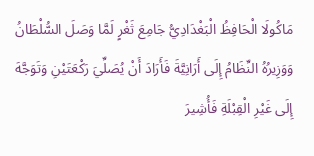مَاكُولَا الْحَافِظُ الْبَغْدَادِيُّ جَامِعَ ثَغْرٍ لَمَّا وَصَلَ السُّلْطَانُ وَوَزِيرُهُ النِّظَامُ إِلَى أَرَانِيَّةَ فَأَرَادَ أَنْ يُصَلِّيَ رَكْعَتَيْنِ وَتَوَجَّهَ إِلَى غَيْرِ الْقِبْلَةِ فَأُشِيرَ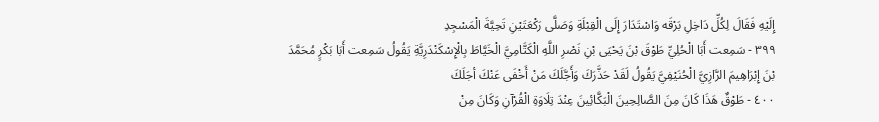إِلَيْهِ فَقَالَ لِكُلِّ دَاخِلِ بَرْقَه وَاسْتَدَارَ إِلَى الْقِبْلَةِ وَصَلَّى رَكْعَتَيْنِ تَحِيَّةَ الْمَسْجِدِ
٣٩٩ - سَمِعت أَبَا الْحُلِيِّ طَوْقَ بْنَ يَحْيَى بْنِ نَصْرِ اللَّهِ الْكَتَّامِيَّ الْخَيَّاطَ بِالْإِسْكَنْدَرِيَّةِ يَقُولُ سَمِعت أَبَا بَكْرٍ مُحَمَّدَ بْنَ إِبْرَاهِيمَ الرَّازِيَّ الْحُنَيْفِيَّ يَقُولُ لَقَدْ حَذَّرَكَ وَأَجَّلَكَ مَنْ أَخْفَى عَنْكَ أجَلَكَ
٤٠٠ - طَوْقٌ هَذَا كَانَ مِنَ الصَّالِحِينَ الْبَكَّائِينَ عِنْدَ تِلَاوَةِ الْقُرْآنِ وَكَانَ مِنْ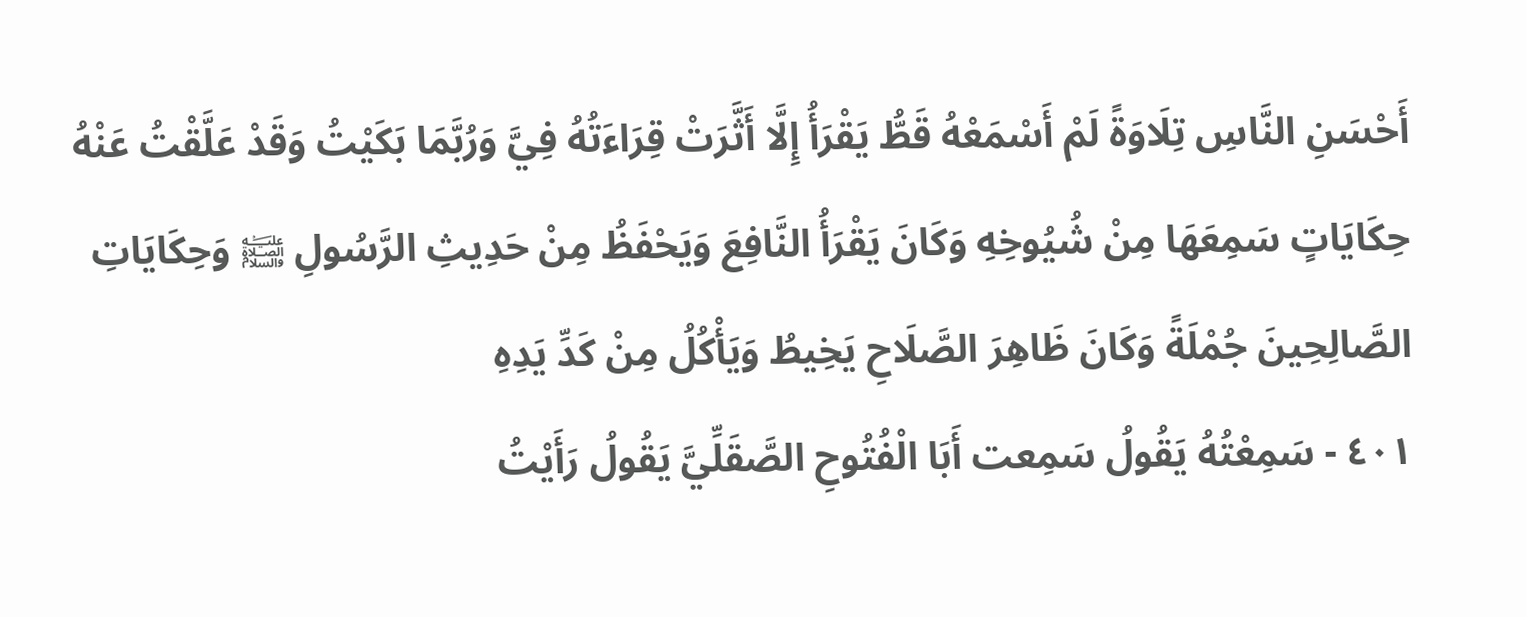أَحْسَنِ النَّاسِ تِلَاوَةً لَمْ أَسْمَعْهُ قَطُّ يَقْرَأُ إِلَّا أَثَّرَتْ قِرَاءَتُهُ فِيَّ وَرُبَّمَا بَكَيْتُ وَقَدْ عَلَّقْتُ عَنْهُ حِكَايَاتٍ سَمِعَهَا مِنْ شُيُوخِهِ وَكَانَ يَقْرَأُ النَّافِعَ وَيَحْفَظُ مِنْ حَدِيثِ الرَّسُولِ ﵊ وَحِكَايَاتِ الصَّالِحِينَ جُمْلَةً وَكَانَ ظَاهِرَ الصَّلَاحِ يَخِيطُ وَيَأْكُلُ مِنْ كَدِّ يَدِهِ
٤٠١ - سَمِعْتُهُ يَقُولُ سَمِعت أَبَا الْفُتُوحِ الصَّقَلِّيَّ يَقُولُ رَأَيْتُ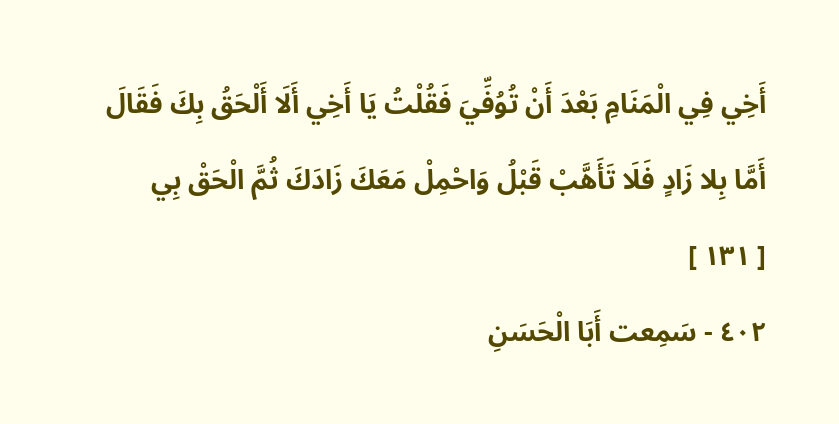أَخِي فِي الْمَنَامِ بَعْدَ أَنْ تُوُفِّيَ فَقُلْتُ يَا أَخِي أَلَا أَلْحَقُ بِكَ فَقَالَ أَمَّا بِلا زَادٍ فَلَا تَأَهَّبْ قَبْلُ وَاحْمِلْ مَعَكَ زَادَكَ ثُمَّ الْحَقْ بِي
[ ١٣١ ]
٤٠٢ - سَمِعت أَبَا الْحَسَنِ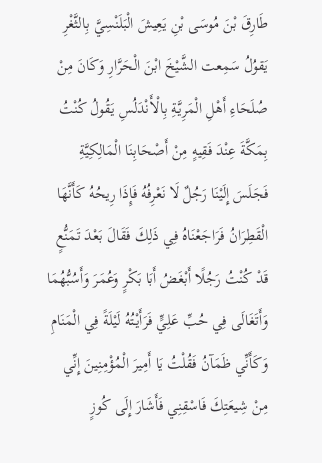طَارِقَ بْنَ مُوسَى بْنِ يَعِيشَ الْبَلَنْسِيَّ بِالثَّغْرِ يَقوُلُ سَمِعت الشَّيْخَ ابْنَ الْحَرَّارِ وَكَانَ مِنْ صُلَحَاءِ أَهْلِ الْمَرِيَّةِ بِالْأَنْدَلُسِ يَقُولُ كُنْتُ بِمَكَّةَ عِنْدَ فَقِيهٍ مِنْ أَصْحَابِنَا الْمَالِكِيَّةِ فَجَلَسَ إِلَيْنَا رَجُلٌ لَا نَعْرِفُهُ فَإِذَا رِيحُهُ كَأَنَّهَا الْقَطِرَانُ فَرَاجَعْنَاهُ فِي ذَلِكَ فَقَالَ بَعْدَ تَمَنُّعٍ قَدْ كُنْتُ رَجُلًا أَبْغَضُ أَبَا بَكْرٍ وَعُمَرَ وَأَسُبُّهُمَا وَأَتَغَالَى فِي حُبِّ عَلِيٍّ فَرَأَيْتُهُ لَيْلَةً فِي الْمَنَامِ وَكَأَنِّي ظَمَآنُ فَقُلْتُ يَا أَمِيرَ الْمُؤْمِنِينَ إِنِّي مِنْ شِيعَتِكَ فَاسْقِنِي فَأَشَارَ إِلَى كُوزٍ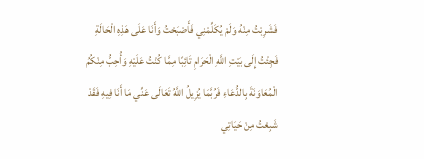فَشَرِبْتُ مِنْهُ وَلَمْ يُكَلِّمْنِي فَأَصْبَحْتُ وَأَنَا عَلَى هَذِهِ الْحَالَةِ فَجِئْتُ إِلَى بَيْتِ اللَّهِ الْحَرَامِ تَائِبًا مِمَّا كُنْتُ عَلَيْهِ وَأُحِبُّ مِنْكُمُ الْمُعَاوَنَةَ بِالدُّعَاءِ فَرُبَّمَا يُزِيلُ اللَّهُ تَعَالَى عَنِّي مَا أَنَا فِيهِ فَقَدْ شَبِعْتُ مِنْ حَيَاتِي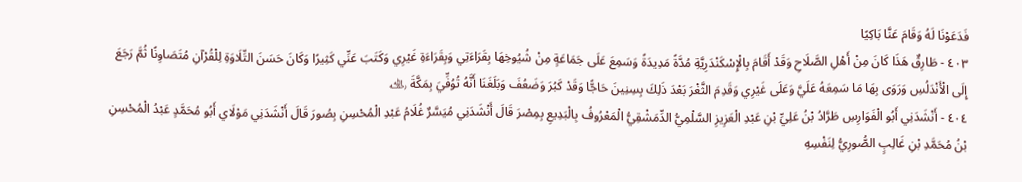فَدَعَوْنَا لَهُ وَقَامَ عَنَّا بَاكِيًا
٤٠٣ - طَارِقٌ هَذَا كَانَ مِنْ أَهْلِ الصَّلَاحِ وَقَدْ أَقَامَ بِالْإِسْكَنْدَرِيَّةِ مُدَّةً مَدِيدَةً وَسَمِعَ عَلَى جَمَاعَةٍ مِنْ شُيُوخِهَا بِقَرَاءَتِي وَبِقَرَاءَةِ غَيْرِي وَكَتَبَ عَنِّي كَثِيرًا وَكَانَ حَسَنَ التِّلَاوَةِ لِلْقُرْآنِ مُتَصَاوِنًا ثُمَّ رَجَعَ إِلَى الْأَنْدَلُسِ وَرَوَى بِهَا مَا سَمِعَهُ عَلَيَّ وَعَلَى غَيْرِي وَقَدِمَ الثَّغْرَ بَعْدَ ذَلِكَ بِسِنِينَ حَاجًّا وَقَدْ كَبُرَ وَضَعُفَ وَبَلَغَنَا أَنَّهُ تُوُفِّيَ بِمَكَّةَ ﵀
٤٠٤ - أَنْشَدَنِي أَبُو الْفَوَارِسِ طَرَّادُ بْنُ عَلِيِّ بْنِ عَبْدِ الْعَزِيزِ السَّلْمِيُّ الدِّمَشْقِيُّ الْمَعْرُوفُ بِالْبَدِيعِ بِمِصْرَ قَالَ أَنْشَدَنِي مُيَسَّرٌ غُلَامُ عَبْدِ الْمُحْسِنِ بِصُورَ قَالَ أَنْشَدَنِي مَوْلَاي أَبُو مُحَمَّدٍ عَبْدُ الْمُحْسِنِ بْنُ مُحَمَّدِ بْنِ غَالِبٍ الصُّورِيُّ لِنَفْسِهِ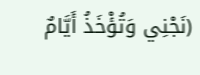(نَجْنِي وَتُؤْخَذُ أَيَّامٌ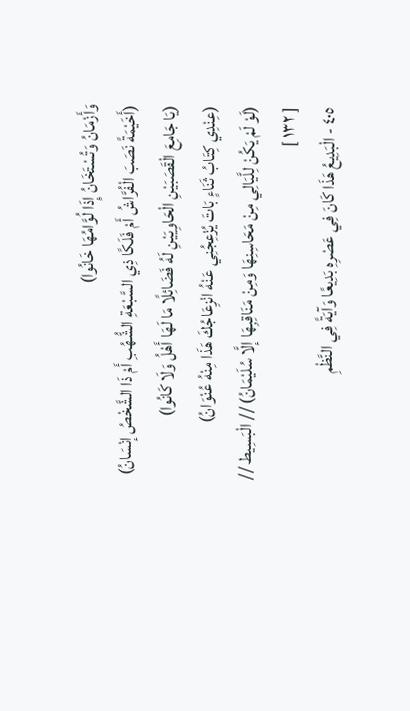وَأَزْمَانُ وَتُسْتَخَانُ إِذَا لُوَّامُهَا خَانُوا)
(أَخَيْمَةً نَصَبَ الْفُرَّاشُ أَمْ فَلَكًا ذِي السَّبْعَةِ الشُّهُبِ أَمْ ذَا الشَّخْصُ إنْسَانُ)
(يَا جَامِعَ الْقَصَبَيْنِ الْحَاوِيَيْنِ لَهُ فَضَائِلًا مَا لَهَا أَهْلُ وَلَا كَانُوا)
(عِنْدِي كِتَابُ ثَنَاءٍ بَاتَ يُزْعِجُنِي عَنْهُ انْزِعَاجُكَ هَذَا مِنْهُ عُنْوَانُ)
(لَوْ لَمْ يَكُنْ لِلَّيَالِي مِنْ مَحَاسِنِهَا وَمِنْ مَنَاقِبِهَا إلَّا سُلَيْمَانُ) // الْبَسِيط //
[ ١٣٢ ]
٤٠٥ - الْبَدِيعُ هَذَا كَانَ فِي عَصْرِهِ بَدِيعًا وَآيَةً فِي النَّظْمِ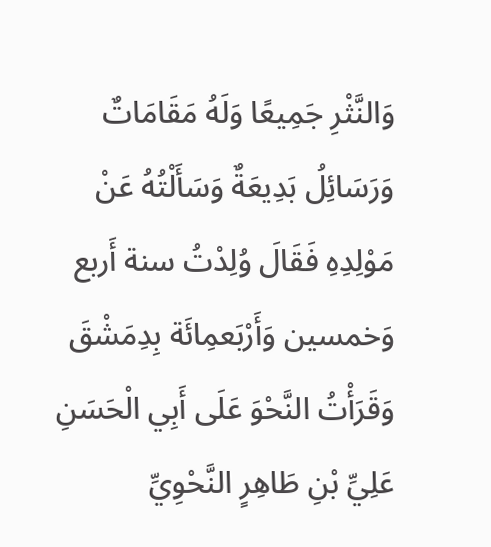وَالنَّثْرِ جَمِيعًا وَلَهُ مَقَامَاتٌ وَرَسَائِلُ بَدِيعَةٌ وَسَأَلْتُهُ عَنْ مَوْلِدِهِ فَقَالَ وُلِدْتُ سنة أَربع وَخمسين وَأَرْبَعمِائَة بِدِمَشْقَ وَقَرَأْتُ النَّحْوَ عَلَى أَبِي الْحَسَنِ عَلِيِّ بْنِ طَاهِرٍ النَّحْوِيِّ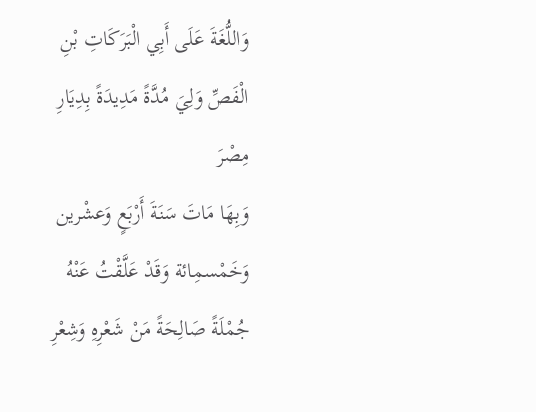وَاللُّغَةَ عَلَى أَبِي الْبَرَكَاتِ بْنِ الْفَصِّ وَلِيَ مُدَّةً مَدِيدَةً بِدِيَارِ مِصْرَ
وَبِهَا مَاتَ سَنَةَ أَرْبَعٍ وَعشْرين وَخَمْسمِائة وَقَدْ عَلَّقْتُ عَنْهُ جُمْلَةً صَالِحَةً مَنْ شَعْرِهِ وَشِعْرِ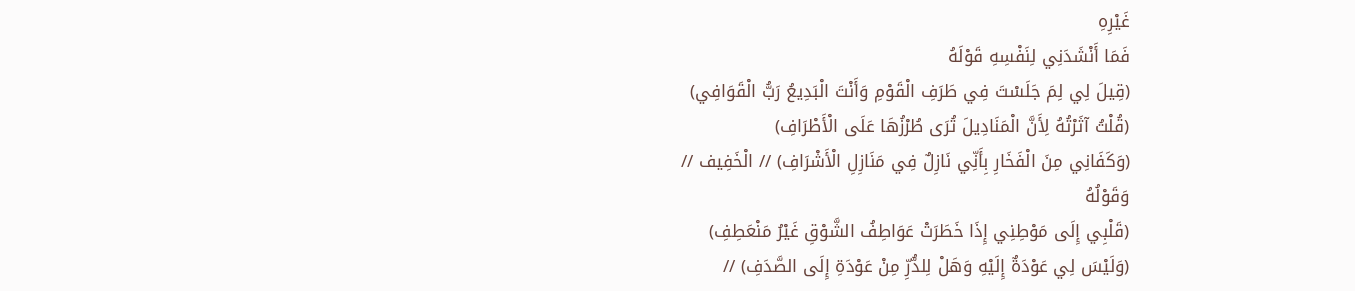غَيْرِهِ
فَمَا أَنْشَدَنِي لِنَفْسِهِ قَوْلَهُ
(قِيلَ لِي لِمَ جَلَسْتَ فِي طَرَفِ الْقَوْمِ وَأَنْتَ الْبَدِيعُ رَبُّ الْقَوَافِي)
(قُلْتُ آثَرْتُهُ لِأَنَّ الْمَنَادِيلَ تُرَى طُرْزُهَا عَلَى الْأَطْرَافِ)
(وَكَفَانِي مِنَ الْفَخَارِ بِأَنِّي نَازِلٌ فِي مَنَازِلِ الْأَشْرَافِ) // الْخَفِيف //
وَقَوْلُهُ
(قَلْبِي إِلَى مَوْطِنِي إِذَا خَطَرَتْ عَوَاطِفُ الشَّوْقِ غَيْرُ مَنْعَطِفِ)
(وَلَيْسَ لِي عَوْدَةٌ إِلَيْهِ وَهَلْ لِلدُّرِّ مِنْ عَوْدَةِ إِلَى الصَّدَفِ) //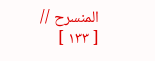المنسرح //
[ ١٣٣ ]